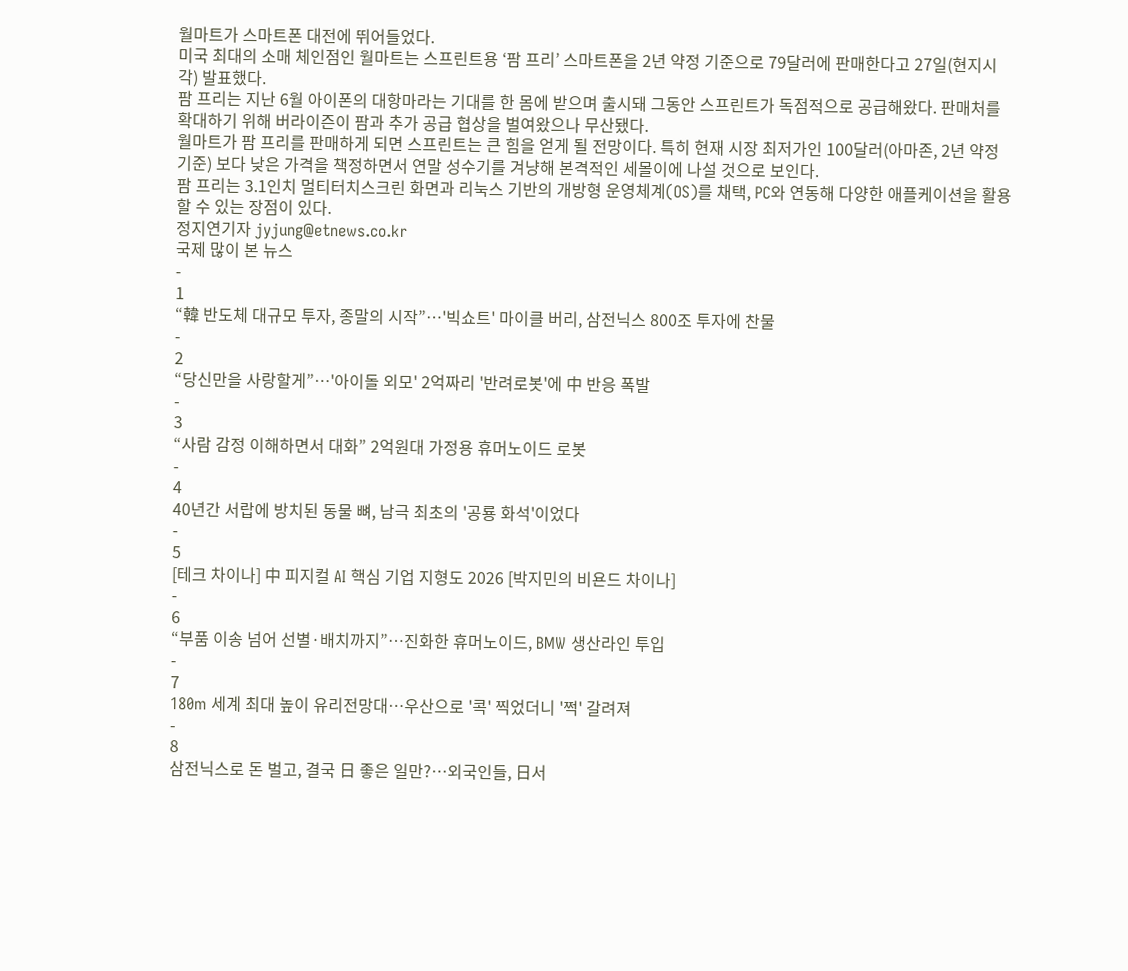월마트가 스마트폰 대전에 뛰어들었다.
미국 최대의 소매 체인점인 월마트는 스프린트용 ‘팜 프리’ 스마트폰을 2년 약정 기준으로 79달러에 판매한다고 27일(현지시각) 발표했다.
팜 프리는 지난 6월 아이폰의 대항마라는 기대를 한 몸에 받으며 출시돼 그동안 스프린트가 독점적으로 공급해왔다. 판매처를 확대하기 위해 버라이즌이 팜과 추가 공급 협상을 벌여왔으나 무산됐다.
월마트가 팜 프리를 판매하게 되면 스프린트는 큰 힘을 얻게 될 전망이다. 특히 현재 시장 최저가인 100달러(아마존, 2년 약정기준) 보다 낮은 가격을 책정하면서 연말 성수기를 겨냥해 본격적인 세몰이에 나설 것으로 보인다.
팜 프리는 3.1인치 멀티터치스크린 화면과 리눅스 기반의 개방형 운영체계(OS)를 채택, PC와 연동해 다양한 애플케이션을 활용할 수 있는 장점이 있다.
정지연기자 jyjung@etnews.co.kr
국제 많이 본 뉴스
-
1
“韓 반도체 대규모 투자, 종말의 시작”…'빅쇼트' 마이클 버리, 삼전닉스 800조 투자에 찬물
-
2
“당신만을 사랑할게”…'아이돌 외모' 2억짜리 '반려로봇'에 中 반응 폭발
-
3
“사람 감정 이해하면서 대화” 2억원대 가정용 휴머노이드 로봇
-
4
40년간 서랍에 방치된 동물 뼈, 남극 최초의 '공룡 화석'이었다
-
5
[테크 차이나] 中 피지컬 AI 핵심 기업 지형도 2026 [박지민의 비욘드 차이나]
-
6
“부품 이송 넘어 선별·배치까지”…진화한 휴머노이드, BMW 생산라인 투입
-
7
180m 세계 최대 높이 유리전망대…우산으로 '콕' 찍었더니 '쩍' 갈려져
-
8
삼전닉스로 돈 벌고, 결국 日 좋은 일만?…외국인들, 日서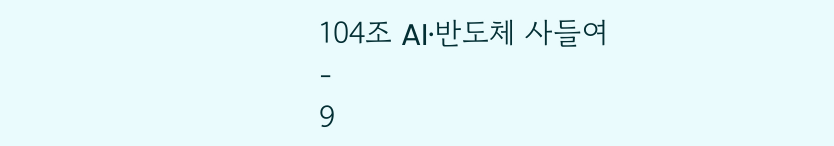104조 AI·반도체 사들여
-
9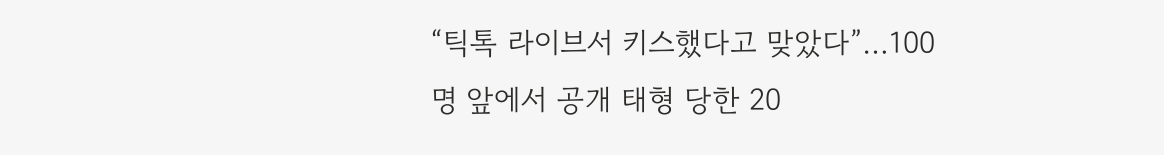“틱톡 라이브서 키스했다고 맞았다”…100명 앞에서 공개 태형 당한 20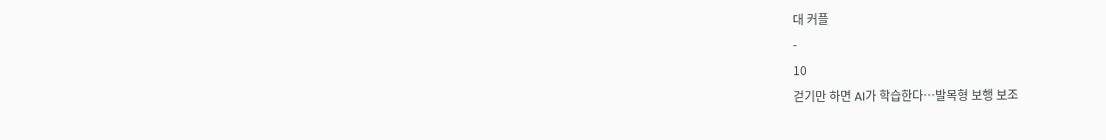대 커플
-
10
걷기만 하면 AI가 학습한다…발목형 보행 보조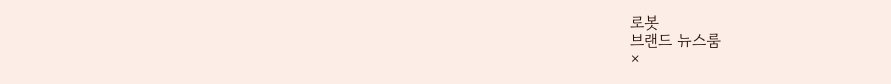로봇
브랜드 뉴스룸
×